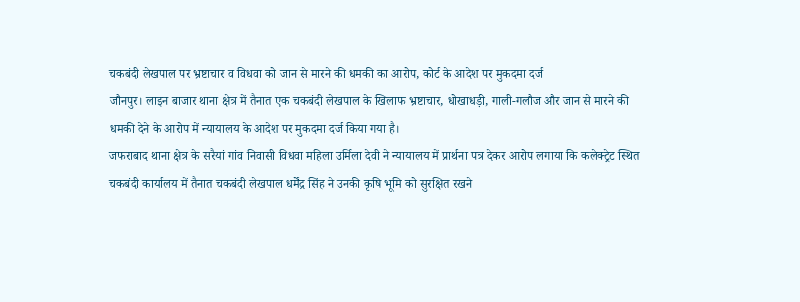चकबंदी लेखपाल पर भ्रष्टाचार व विधवा को जान से मारने की धमकी का आरोप, कोर्ट के आदेश पर मुकदमा दर्ज
जौनपुर। लाइन बाजार थाना क्षेत्र में तैनात एक चकबंदी लेखपाल के खिलाफ भ्रष्टाचार, धोखाधड़ी, गाली-गलौज और जान से मारने की धमकी देने के आरोप में न्यायालय के आदेश पर मुकदमा दर्ज किया गया है।
जफराबाद थाना क्षेत्र के सरैयां गांव निवासी विधवा महिला उर्मिला देवी ने न्यायालय में प्रार्थना पत्र देकर आरोप लगाया कि कलेक्ट्रेट स्थित चकबंदी कार्यालय में तैनात चकबंदी लेखपाल धर्मेंद्र सिंह ने उनकी कृषि भूमि को सुरक्षित रखने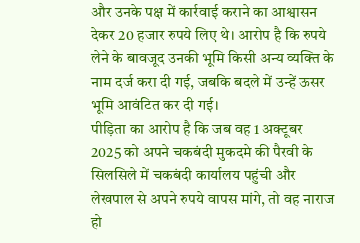और उनके पक्ष में कार्रवाई कराने का आश्वासन देकर 20 हजार रुपये लिए थे। आरोप है कि रुपये लेने के बावजूद उनकी भूमि किसी अन्य व्यक्ति के नाम दर्ज करा दी गई, जबकि बदले में उन्हें ऊसर भूमि आवंटित कर दी गई।
पीड़िता का आरोप है कि जब वह 1 अक्टूबर 2025 को अपने चकबंदी मुकदमे की पैरवी के सिलसिले में चकबंदी कार्यालय पहुंची और लेखपाल से अपने रुपये वापस मांगे, तो वह नाराज हो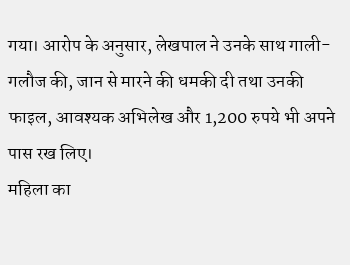गया। आरोप के अनुसार, लेखपाल ने उनके साथ गाली-गलौज की, जान से मारने की धमकी दी तथा उनकी फाइल, आवश्यक अभिलेख और 1,200 रुपये भी अपने पास रख लिए।
महिला का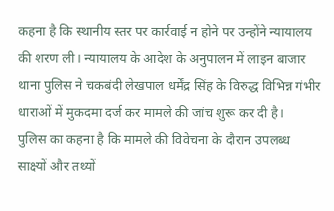कहना है कि स्थानीय स्तर पर कार्रवाई न होने पर उन्होंने न्यायालय की शरण ली। न्यायालय के आदेश के अनुपालन में लाइन बाजार थाना पुलिस ने चकबंदी लेखपाल धर्मेंद्र सिंह के विरुद्ध विभिन्न गंभीर धाराओं में मुकदमा दर्ज कर मामले की जांच शुरू कर दी है।
पुलिस का कहना है कि मामले की विवेचना के दौरान उपलब्ध साक्ष्यों और तथ्यों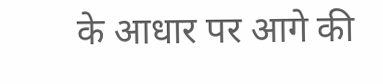के आधार पर आगे की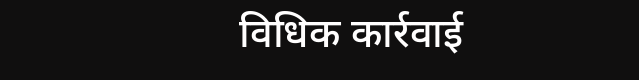विधिक कार्रवाई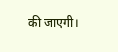की जाएगी।